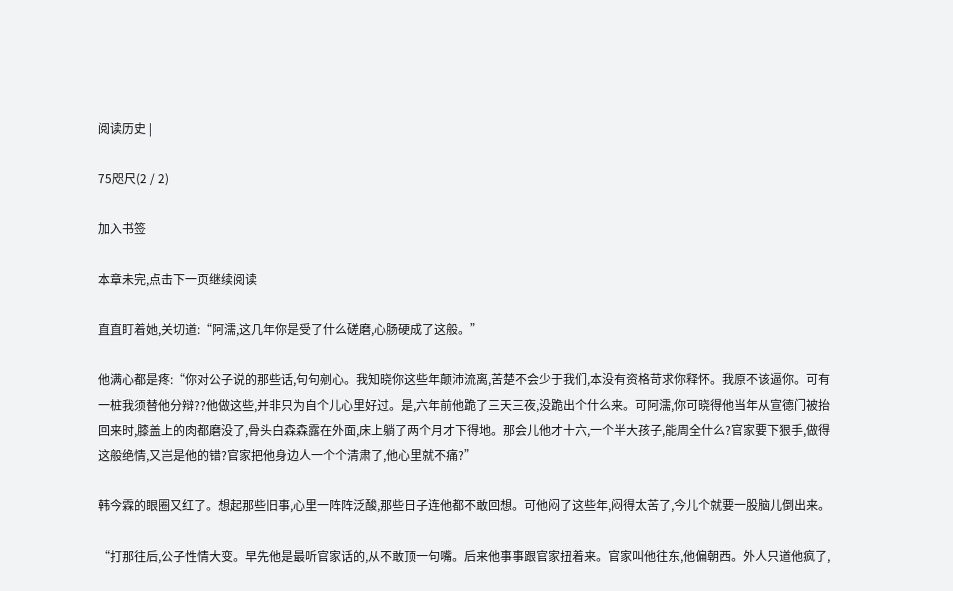阅读历史 |

75咫尺(2 / 2)

加入书签

本章未完,点击下一页继续阅读

直直盯着她,关切道:“阿濡,这几年你是受了什么磋磨,心肠硬成了这般。”

他满心都是疼:“你对公子说的那些话,句句剜心。我知晓你这些年颠沛流离,苦楚不会少于我们,本没有资格苛求你释怀。我原不该逼你。可有一桩我须替他分辩??他做这些,并非只为自个儿心里好过。是,六年前他跪了三天三夜,没跪出个什么来。可阿濡,你可晓得他当年从宣德门被抬回来时,膝盖上的肉都磨没了,骨头白森森露在外面,床上躺了两个月才下得地。那会儿他才十六,一个半大孩子,能周全什么?官家要下狠手,做得这般绝情,又岂是他的错?官家把他身边人一个个清肃了,他心里就不痛?”

韩今霖的眼圈又红了。想起那些旧事,心里一阵阵泛酸,那些日子连他都不敢回想。可他闷了这些年,闷得太苦了,今儿个就要一股脑儿倒出来。

“打那往后,公子性情大变。早先他是最听官家话的,从不敢顶一句嘴。后来他事事跟官家扭着来。官家叫他往东,他偏朝西。外人只道他疯了,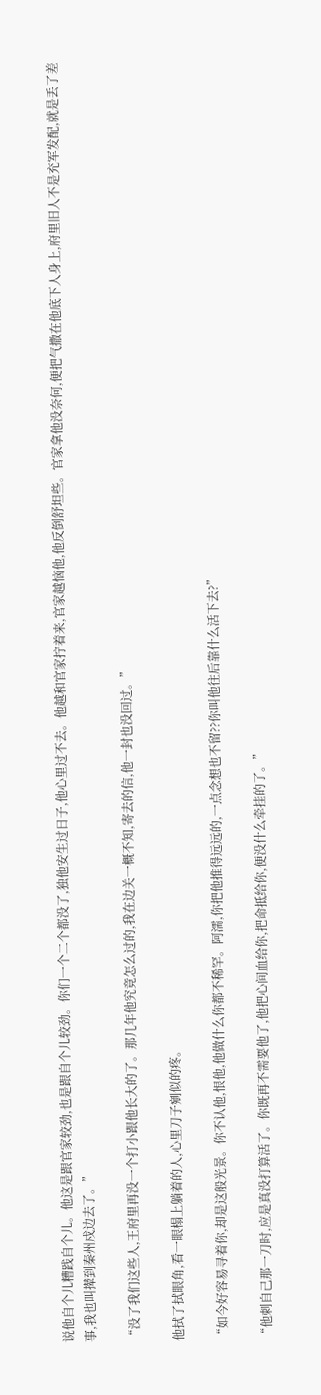说他自个儿糟践自个儿。他这是跟官家较劲,也是跟自个儿较劲。你们一个二个都没了,独他安生过日子,他心里过不去。他越和官家拧着来,官家越恼他,他反倒舒坦些。官家拿他没奈何,便把气撒在他底下人身上,府里旧人不是充军发配,就是丢了差事,我也叫撵到秦州戍边去了。”

“没了我们这些人,王府里再没一个打小跟他长大的了。那几年他究竟怎么过的,我在边关一概不知,寄去的信,他一封也没回过。”

他拭了拭眼角,看一眼榻上躺着的人,心里刀子剜似的疼。

“如今好容易寻着你,却是这般光景。你不认他,恨他,他做什么你都不稀罕。阿濡,你把他推得远远的,一点念想也不留??你叫他往后靠什么活下去?”

“他刺自己那一刀时,应是真没打算活了。你既再不需要他了,他把心间血给你,把命抵给你,便没什么牵挂的了。”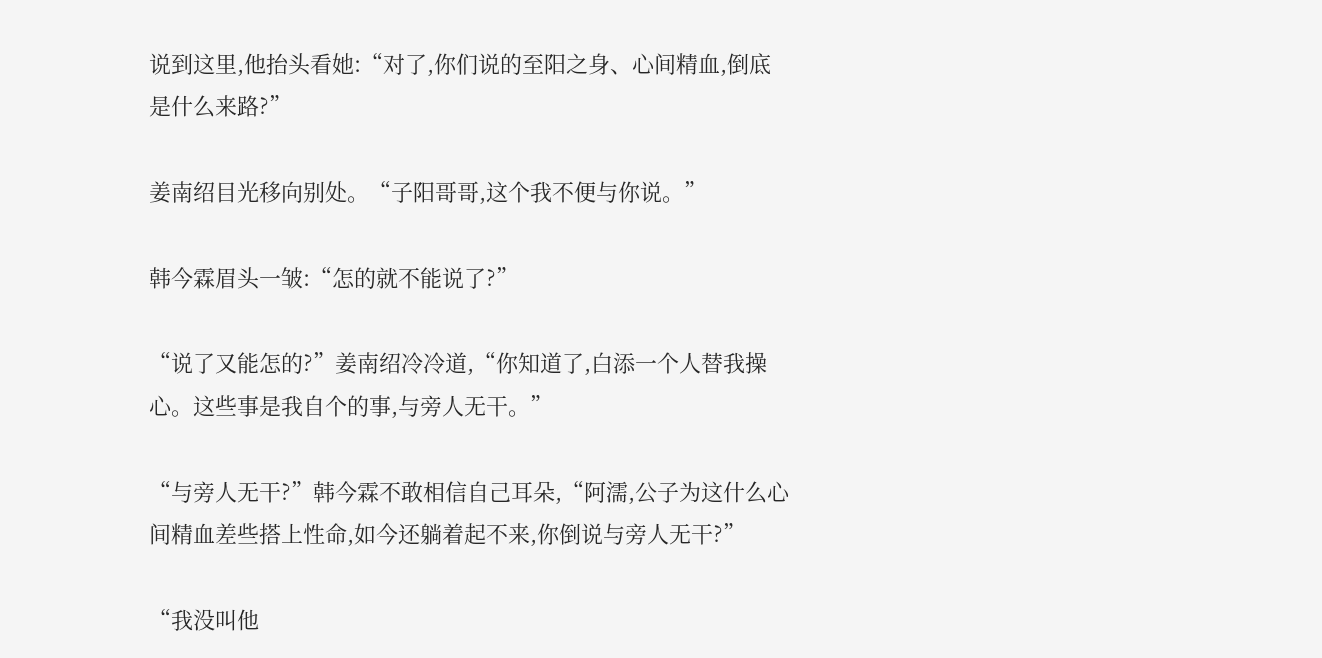说到这里,他抬头看她:“对了,你们说的至阳之身、心间精血,倒底是什么来路?”

姜南绍目光移向别处。“子阳哥哥,这个我不便与你说。”

韩今霖眉头一皱:“怎的就不能说了?”

“说了又能怎的?”姜南绍冷冷道,“你知道了,白添一个人替我操心。这些事是我自个的事,与旁人无干。”

“与旁人无干?”韩今霖不敢相信自己耳朵,“阿濡,公子为这什么心间精血差些搭上性命,如今还躺着起不来,你倒说与旁人无干?”

“我没叫他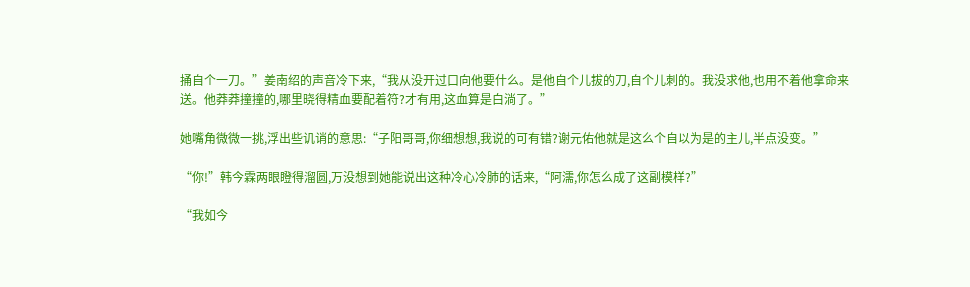捅自个一刀。”姜南绍的声音冷下来,“我从没开过口向他要什么。是他自个儿拔的刀,自个儿刺的。我没求他,也用不着他拿命来送。他莽莽撞撞的,哪里晓得精血要配着符?才有用,这血算是白淌了。”

她嘴角微微一挑,浮出些讥诮的意思:“子阳哥哥,你细想想,我说的可有错?谢元佑他就是这么个自以为是的主儿,半点没变。”

“你!”韩今霖两眼瞪得溜圆,万没想到她能说出这种冷心冷肺的话来,“阿濡,你怎么成了这副模样?”

“我如今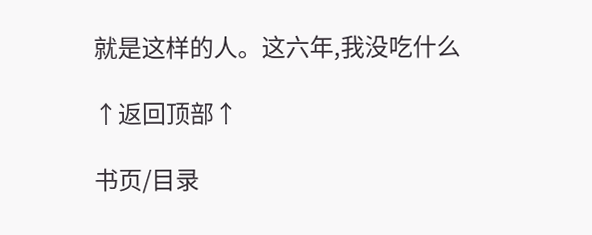就是这样的人。这六年,我没吃什么

↑返回顶部↑

书页/目录